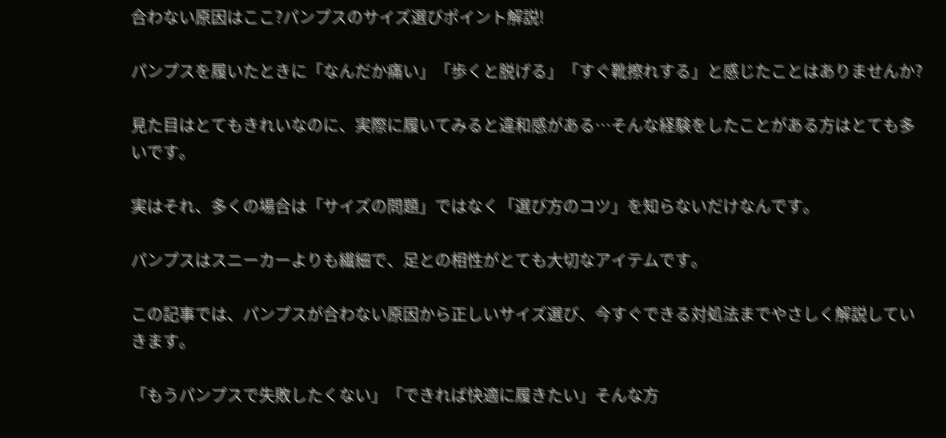合わない原因はここ?パンプスのサイズ選びポイント解説!

パンプスを履いたときに「なんだか痛い」「歩くと脱げる」「すぐ靴擦れする」と感じたことはありませんか?

見た目はとてもきれいなのに、実際に履いてみると違和感がある…そんな経験をしたことがある方はとても多いです。

実はそれ、多くの場合は「サイズの問題」ではなく「選び方のコツ」を知らないだけなんです。

パンプスはスニーカーよりも繊細で、足との相性がとても大切なアイテムです。

この記事では、パンプスが合わない原因から正しいサイズ選び、今すぐできる対処法までやさしく解説していきます。

「もうパンプスで失敗したくない」「できれば快適に履きたい」そんな方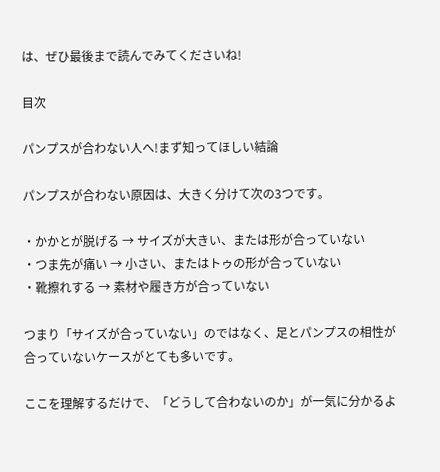は、ぜひ最後まで読んでみてくださいね!

目次

パンプスが合わない人へ!まず知ってほしい結論

パンプスが合わない原因は、大きく分けて次の3つです。

・かかとが脱げる → サイズが大きい、または形が合っていない
・つま先が痛い → 小さい、またはトゥの形が合っていない
・靴擦れする → 素材や履き方が合っていない

つまり「サイズが合っていない」のではなく、足とパンプスの相性が合っていないケースがとても多いです。

ここを理解するだけで、「どうして合わないのか」が一気に分かるよ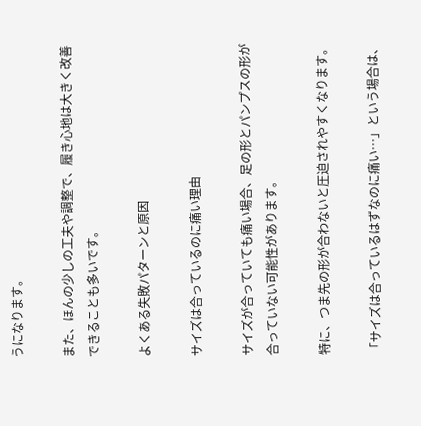うになります。

また、ほんの少しの工夫や調整で、履き心地は大きく改善できることも多いです。

よくある失敗パターンと原因

サイズは合っているのに痛い理由

サイズが合っていても痛い場合、足の形とパンプスの形が合っていない可能性があります。

特に、つま先の形が合わないと圧迫されやすくなります。

「サイズは合っているはずなのに痛い…」という場合は、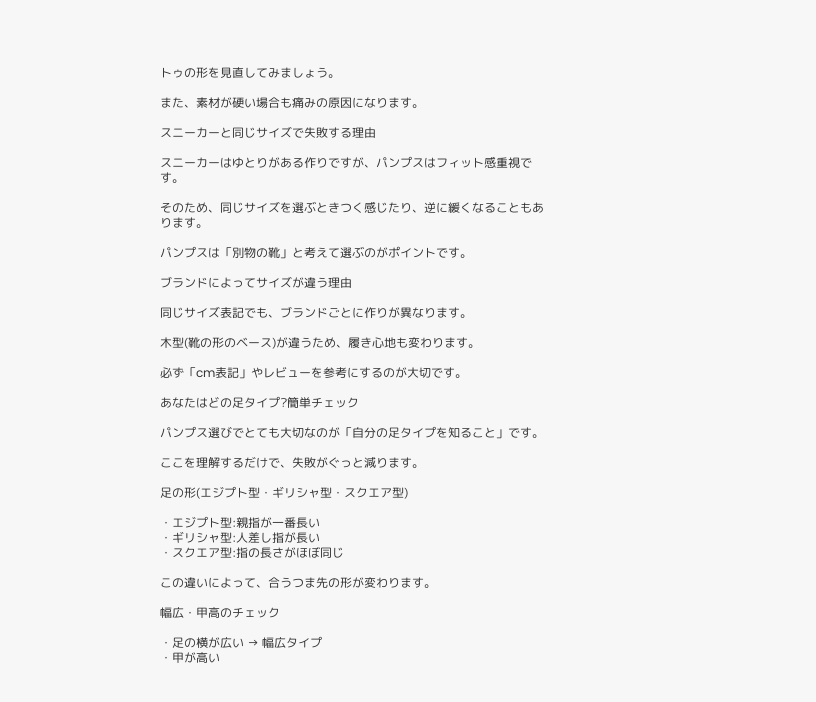トゥの形を見直してみましょう。

また、素材が硬い場合も痛みの原因になります。

スニーカーと同じサイズで失敗する理由

スニーカーはゆとりがある作りですが、パンプスはフィット感重視です。

そのため、同じサイズを選ぶときつく感じたり、逆に緩くなることもあります。

パンプスは「別物の靴」と考えて選ぶのがポイントです。

ブランドによってサイズが違う理由

同じサイズ表記でも、ブランドごとに作りが異なります。

木型(靴の形のベース)が違うため、履き心地も変わります。

必ず「cm表記」やレビューを参考にするのが大切です。

あなたはどの足タイプ?簡単チェック

パンプス選びでとても大切なのが「自分の足タイプを知ること」です。

ここを理解するだけで、失敗がぐっと減ります。

足の形(エジプト型・ギリシャ型・スクエア型)

・エジプト型:親指が一番長い
・ギリシャ型:人差し指が長い
・スクエア型:指の長さがほぼ同じ

この違いによって、合うつま先の形が変わります。

幅広・甲高のチェック

・足の横が広い → 幅広タイプ
・甲が高い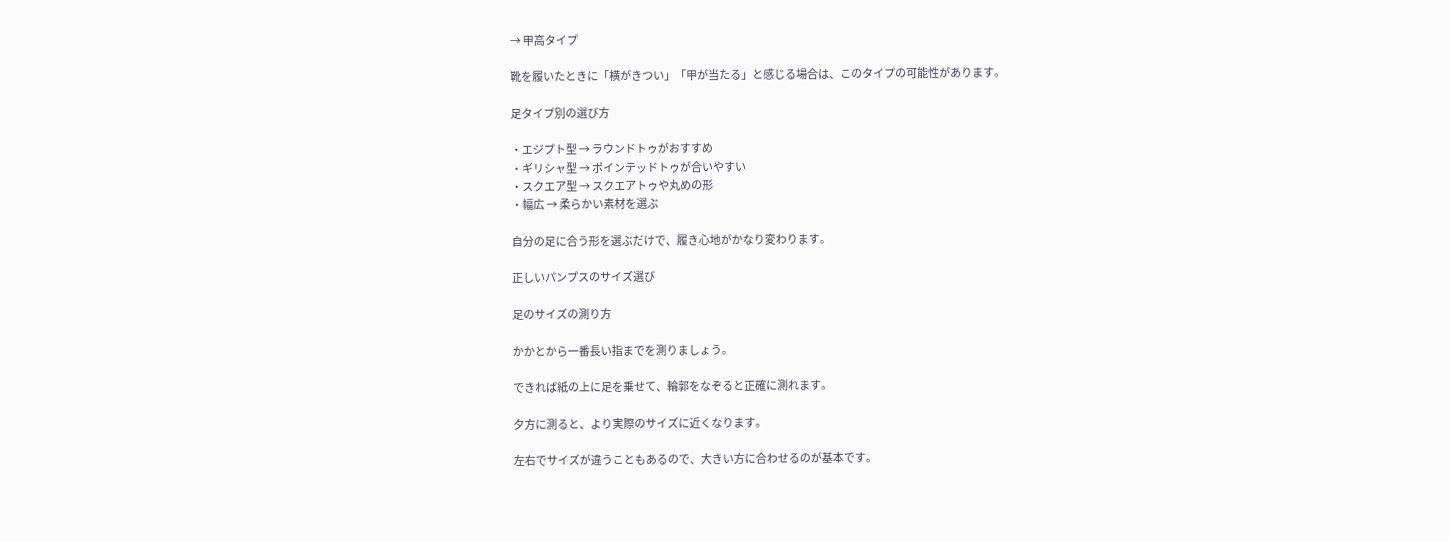→ 甲高タイプ

靴を履いたときに「横がきつい」「甲が当たる」と感じる場合は、このタイプの可能性があります。

足タイプ別の選び方

・エジプト型 → ラウンドトゥがおすすめ
・ギリシャ型 → ポインテッドトゥが合いやすい
・スクエア型 → スクエアトゥや丸めの形
・幅広 → 柔らかい素材を選ぶ

自分の足に合う形を選ぶだけで、履き心地がかなり変わります。

正しいパンプスのサイズ選び

足のサイズの測り方

かかとから一番長い指までを測りましょう。

できれば紙の上に足を乗せて、輪郭をなぞると正確に測れます。

夕方に測ると、より実際のサイズに近くなります。

左右でサイズが違うこともあるので、大きい方に合わせるのが基本です。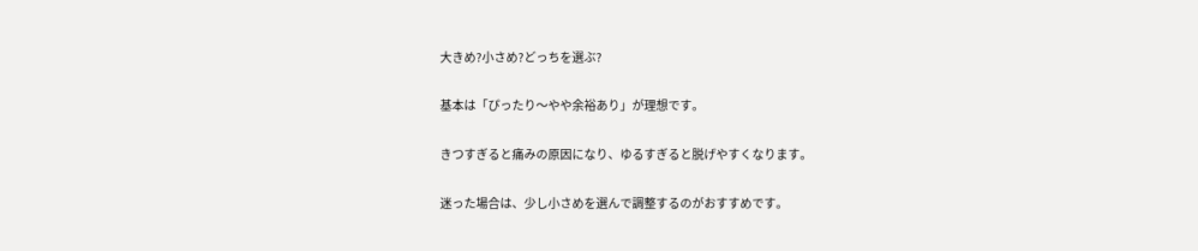大きめ?小さめ?どっちを選ぶ?

基本は「ぴったり〜やや余裕あり」が理想です。

きつすぎると痛みの原因になり、ゆるすぎると脱げやすくなります。

迷った場合は、少し小さめを選んで調整するのがおすすめです。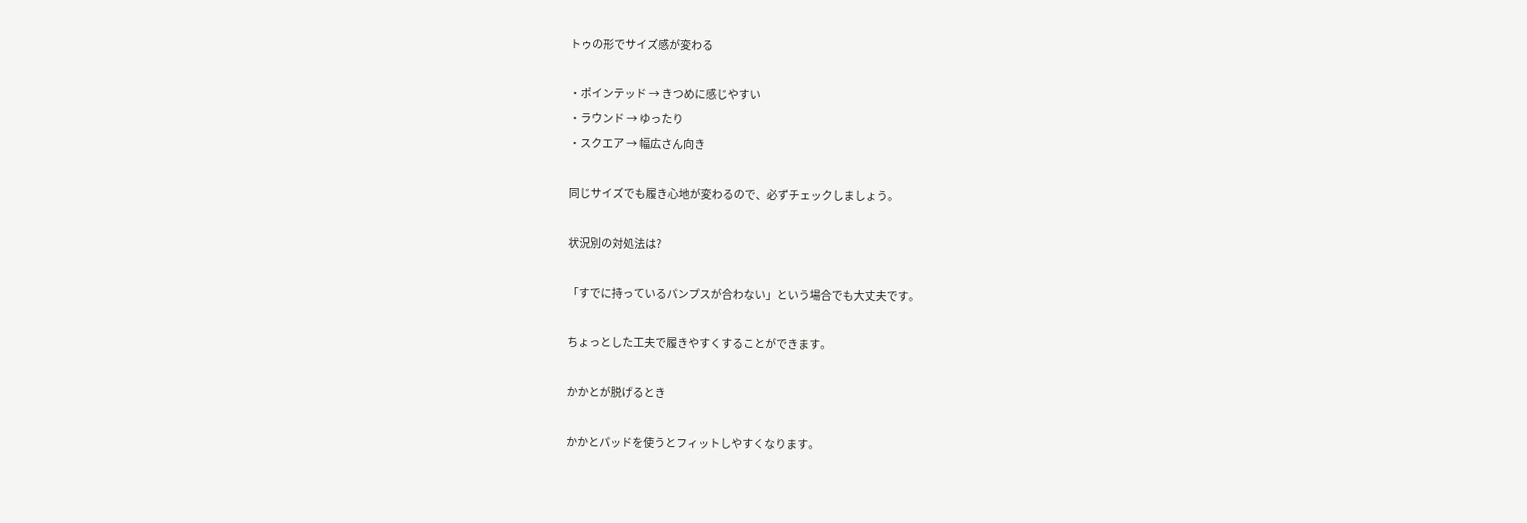トゥの形でサイズ感が変わる

・ポインテッド → きつめに感じやすい
・ラウンド → ゆったり
・スクエア → 幅広さん向き

同じサイズでも履き心地が変わるので、必ずチェックしましょう。

状況別の対処法は?

「すでに持っているパンプスが合わない」という場合でも大丈夫です。

ちょっとした工夫で履きやすくすることができます。

かかとが脱げるとき

かかとパッドを使うとフィットしやすくなります。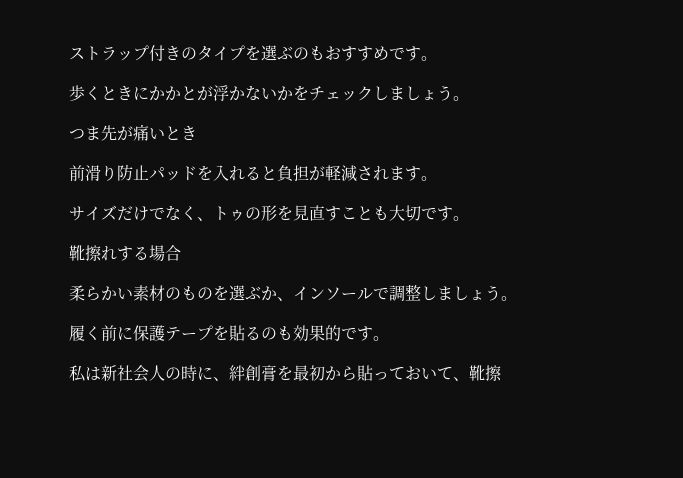ストラップ付きのタイプを選ぶのもおすすめです。

歩くときにかかとが浮かないかをチェックしましょう。

つま先が痛いとき

前滑り防止パッドを入れると負担が軽減されます。

サイズだけでなく、トゥの形を見直すことも大切です。

靴擦れする場合

柔らかい素材のものを選ぶか、インソールで調整しましょう。

履く前に保護テープを貼るのも効果的です。

私は新社会人の時に、絆創膏を最初から貼っておいて、靴擦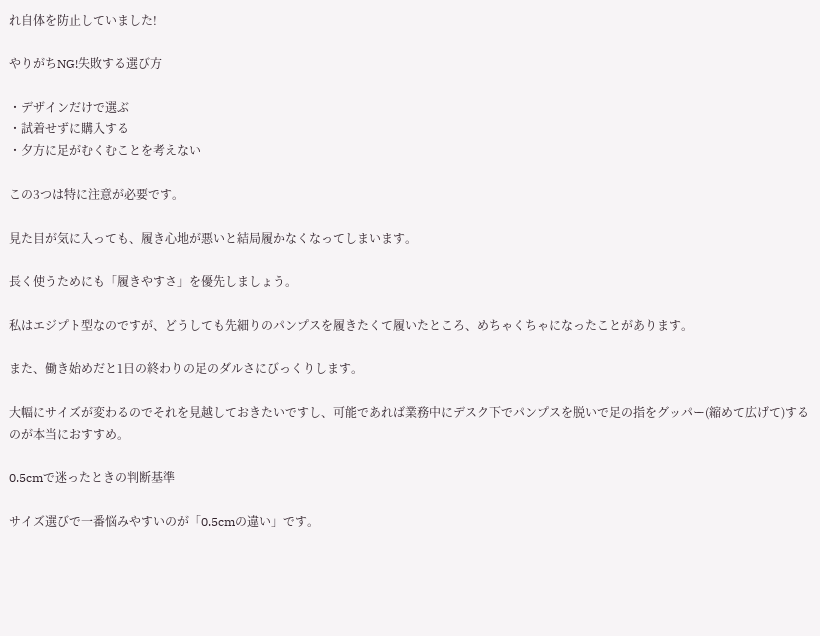れ自体を防止していました!

やりがちNG!失敗する選び方

・デザインだけで選ぶ
・試着せずに購入する
・夕方に足がむくむことを考えない

この3つは特に注意が必要です。

見た目が気に入っても、履き心地が悪いと結局履かなくなってしまいます。

長く使うためにも「履きやすさ」を優先しましょう。

私はエジプト型なのですが、どうしても先細りのパンプスを履きたくて履いたところ、めちゃくちゃになったことがあります。

また、働き始めだと1日の終わりの足のダルさにびっくりします。

大幅にサイズが変わるのでそれを見越しておきたいですし、可能であれば業務中にデスク下でパンプスを脱いで足の指をグッパー(縮めて広げて)するのが本当におすすめ。

0.5cmで迷ったときの判断基準

サイズ選びで一番悩みやすいのが「0.5cmの違い」です。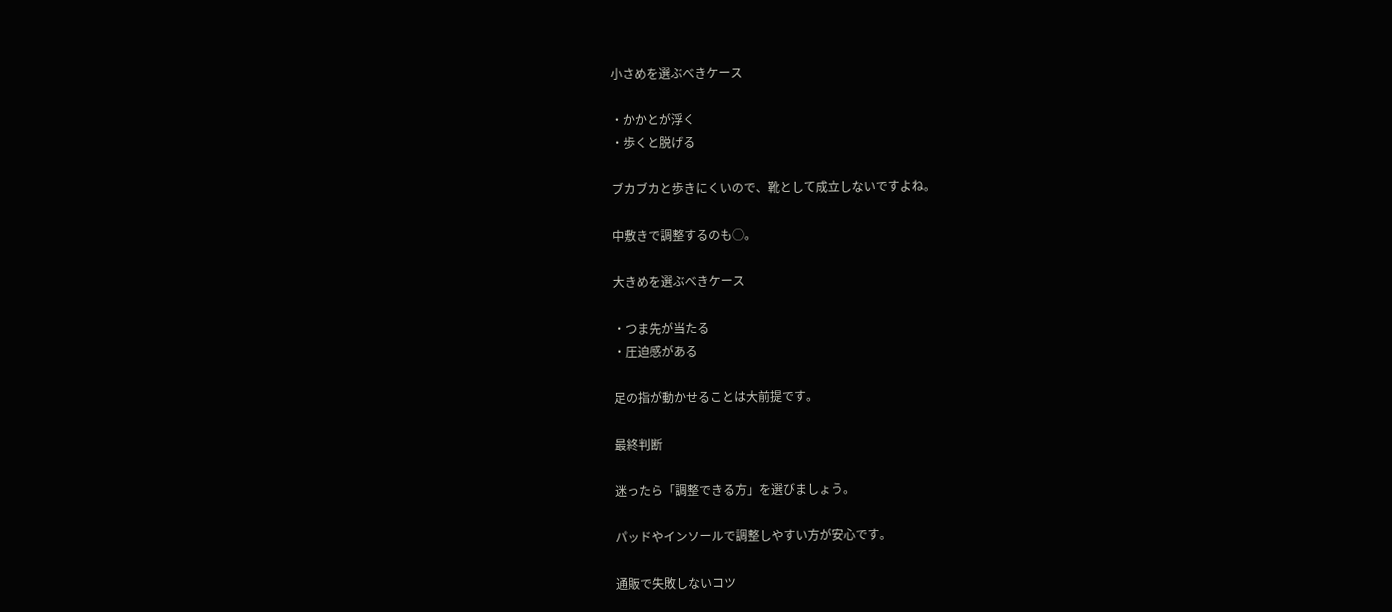小さめを選ぶべきケース

・かかとが浮く
・歩くと脱げる

ブカブカと歩きにくいので、靴として成立しないですよね。

中敷きで調整するのも◯。

大きめを選ぶべきケース

・つま先が当たる
・圧迫感がある

足の指が動かせることは大前提です。

最終判断

迷ったら「調整できる方」を選びましょう。

パッドやインソールで調整しやすい方が安心です。

通販で失敗しないコツ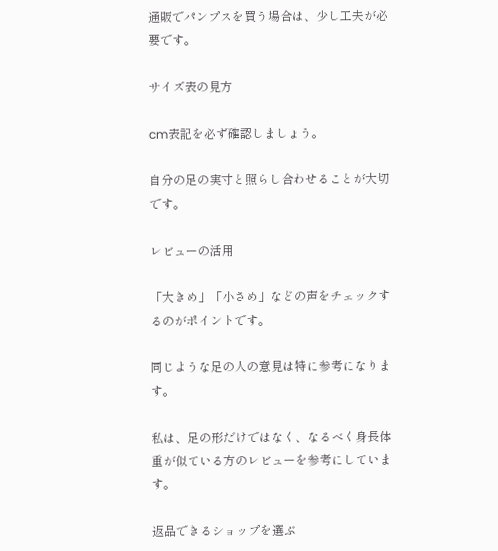通販でパンプスを買う場合は、少し工夫が必要です。

サイズ表の見方

cm表記を必ず確認しましょう。

自分の足の実寸と照らし合わせることが大切です。

レビューの活用

「大きめ」「小さめ」などの声をチェックするのがポイントです。

同じような足の人の意見は特に参考になります。

私は、足の形だけではなく、なるべく身長体重が似ている方のレビューを参考にしています。

返品できるショップを選ぶ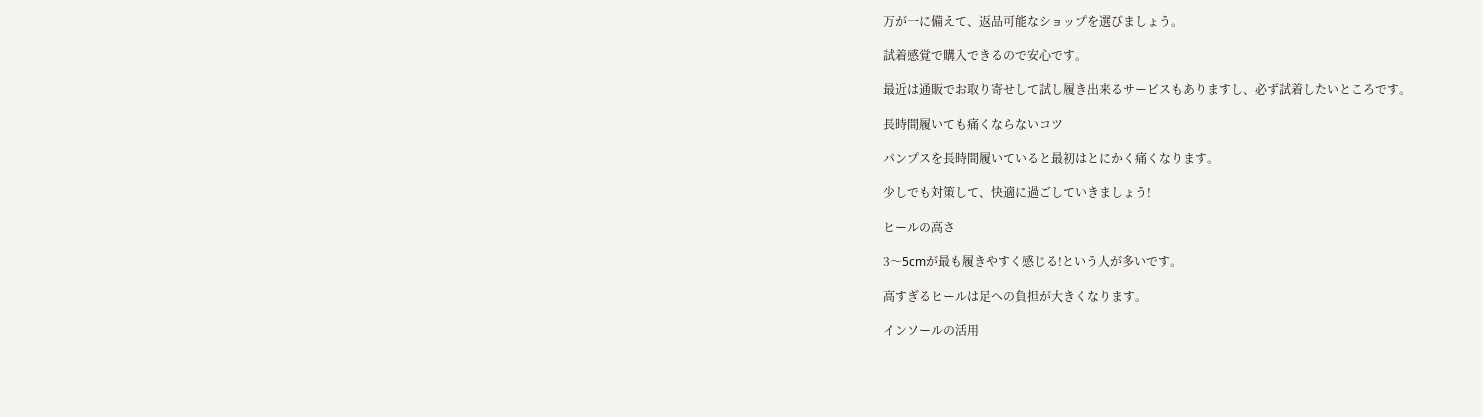万が一に備えて、返品可能なショップを選びましょう。

試着感覚で購入できるので安心です。

最近は通販でお取り寄せして試し履き出来るサービスもありますし、必ず試着したいところです。

長時間履いても痛くならないコツ

パンプスを長時間履いていると最初はとにかく痛くなります。

少しでも対策して、快適に過ごしていきましょう!

ヒールの高さ

3〜5cmが最も履きやすく感じる!という人が多いです。

高すぎるヒールは足への負担が大きくなります。

インソールの活用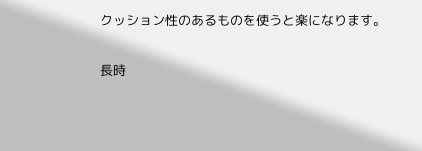クッション性のあるものを使うと楽になります。

長時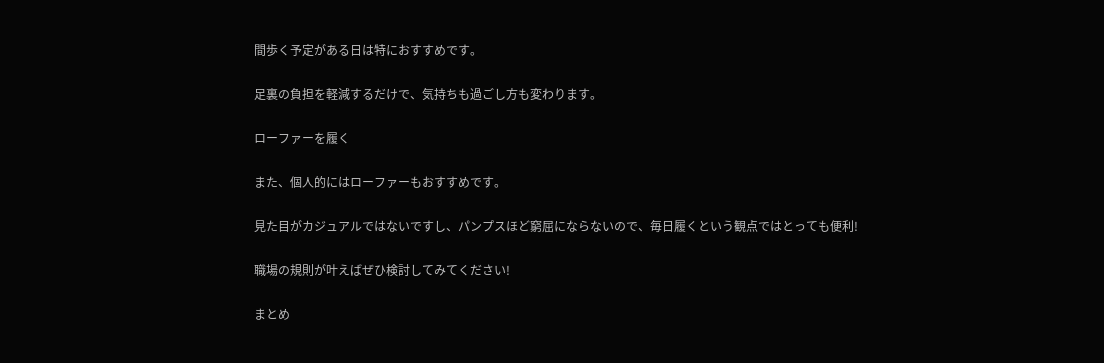間歩く予定がある日は特におすすめです。

足裏の負担を軽減するだけで、気持ちも過ごし方も変わります。

ローファーを履く

また、個人的にはローファーもおすすめです。

見た目がカジュアルではないですし、パンプスほど窮屈にならないので、毎日履くという観点ではとっても便利!

職場の規則が叶えばぜひ検討してみてください!

まとめ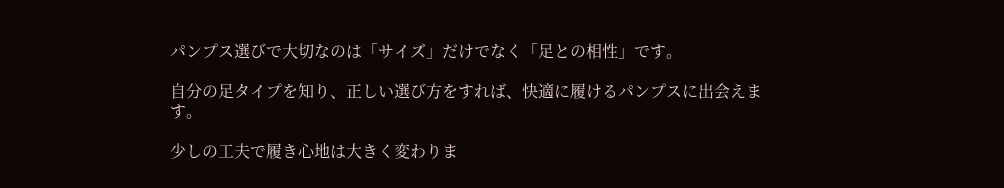パンプス選びで大切なのは「サイズ」だけでなく「足との相性」です。

自分の足タイプを知り、正しい選び方をすれば、快適に履けるパンプスに出会えます。

少しの工夫で履き心地は大きく変わりま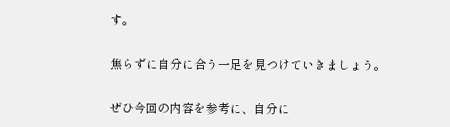す。

焦らずに自分に合う一足を見つけていきましょう。

ぜひ今回の内容を参考に、自分に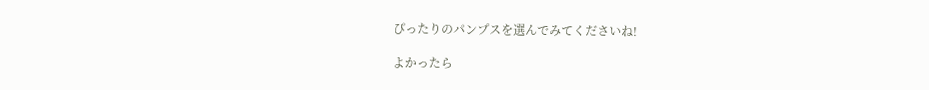ぴったりのパンプスを選んでみてくださいね!

よかったら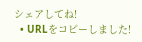シェアしてね!
  • URLをコピーしました!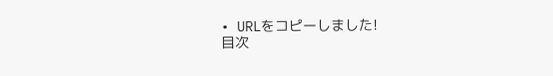• URLをコピーしました!
目次